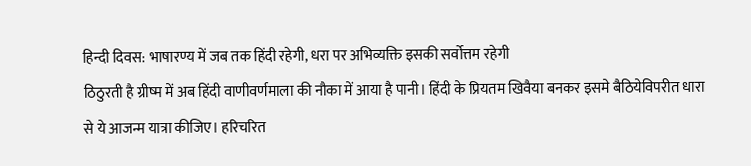हिन्दी दिवस: भाषारण्य में जब तक हिंदी रहेगी, धरा पर अभिव्यक्ति इसकी सर्वोत्तम रहेगी
ठिठुरती है ग्रीष्म में अब हिंदी वाणीवर्णमाला की नौका में आया है पानी। हिंदी के प्रियतम खिवैया बनकर इसमे बैठियेविपरीत धारा से ये आजन्म यात्रा कीजिए। हरिचरित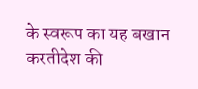के स्वरूप का यह बखान करतीदेश की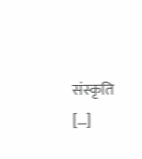संस्कृति […]